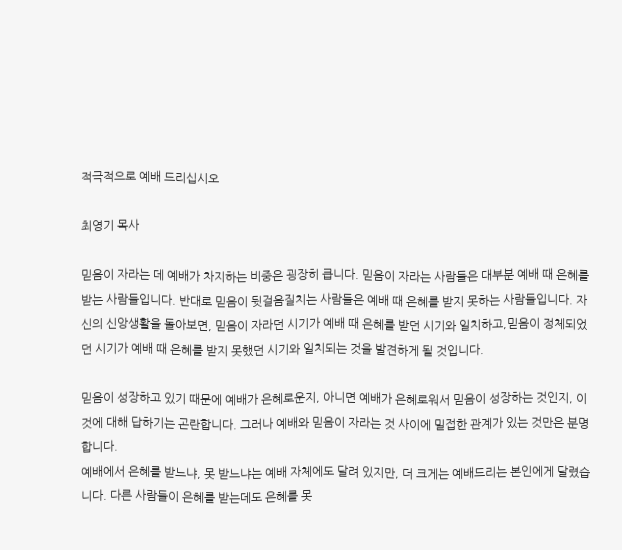적극적으로 예배 드리십시오

최영기 목사

믿음이 자라는 데 예배가 차지하는 비중은 굉장히 큽니다. 믿음이 자라는 사람들은 대부분 예배 때 은혜를 받는 사람들입니다. 반대로 믿음이 뒷걸음질치는 사람들은 예배 때 은혜를 받지 못하는 사람들입니다. 자신의 신앙생활을 돌아보면, 믿음이 자라던 시기가 예배 때 은혜를 받던 시기와 일치하고,믿음이 정체되었던 시기가 예배 때 은혜를 받지 못했던 시기와 일치되는 것을 발견하게 될 것입니다.

믿음이 성장하고 있기 때문에 예배가 은혜로운지, 아니면 예배가 은혜로워서 믿음이 성장하는 것인지, 이것에 대해 답하기는 곤란합니다. 그러나 예배와 믿음이 자라는 것 사이에 밀접한 관계가 있는 것만은 분명합니다.
예배에서 은혜를 받느냐, 못 받느냐는 예배 자체에도 달려 있지만, 더 크게는 예배드리는 본인에게 달렸습니다. 다른 사람들이 은혜를 받는데도 은혜를 못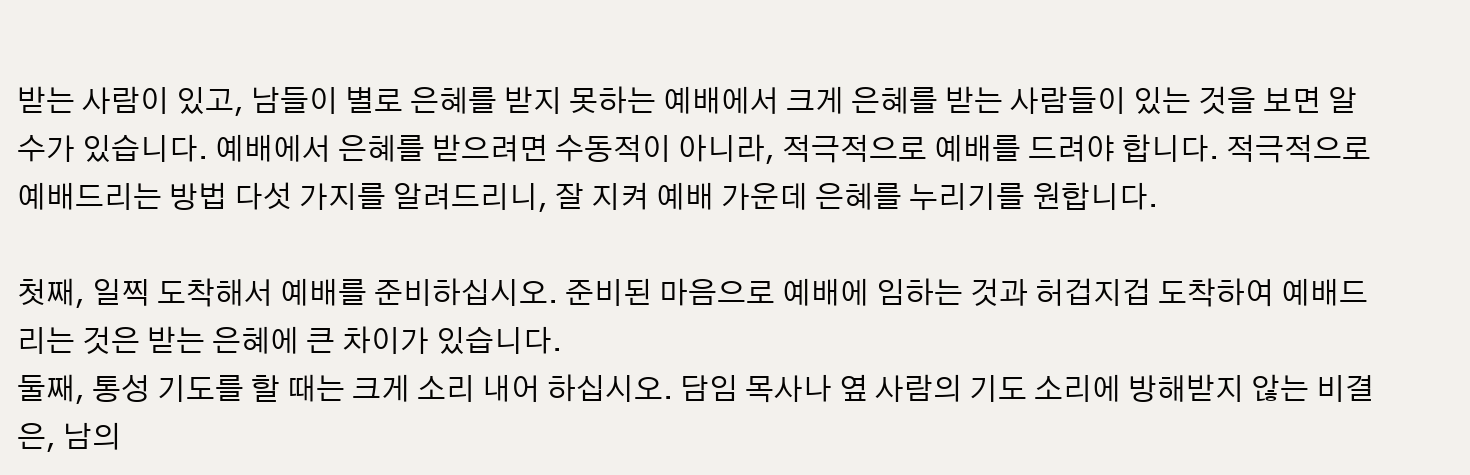받는 사람이 있고, 남들이 별로 은혜를 받지 못하는 예배에서 크게 은혜를 받는 사람들이 있는 것을 보면 알 수가 있습니다. 예배에서 은혜를 받으려면 수동적이 아니라, 적극적으로 예배를 드려야 합니다. 적극적으로 예배드리는 방법 다섯 가지를 알려드리니, 잘 지켜 예배 가운데 은혜를 누리기를 원합니다.

첫째, 일찍 도착해서 예배를 준비하십시오. 준비된 마음으로 예배에 임하는 것과 허겁지겁 도착하여 예배드리는 것은 받는 은혜에 큰 차이가 있습니다.
둘째, 통성 기도를 할 때는 크게 소리 내어 하십시오. 담임 목사나 옆 사람의 기도 소리에 방해받지 않는 비결은, 남의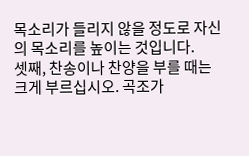목소리가 들리지 않을 정도로 자신의 목소리를 높이는 것입니다.
셋째, 찬송이나 찬양을 부를 때는 크게 부르십시오. 곡조가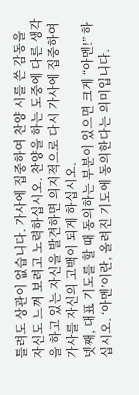틀려도 상관이 없습니다. 가사에 집중하여 찬양 시를 쓴 감동을 자신도 느껴 보려고 노력하십시오. 찬양을 하는 도중에 다른 생각을 하고 있는 자신을 발견하면 의지적으로 다시 가사에 집중하여 가사를 자신의 고백이 되게 하십시오.
넷째, 대표 기도를 할 때 동의하는 부분이 있으면 크게 “아멘!” 하십시오. ‘아멘’이란, 올려진 기도에 동의한다는 의미입니다.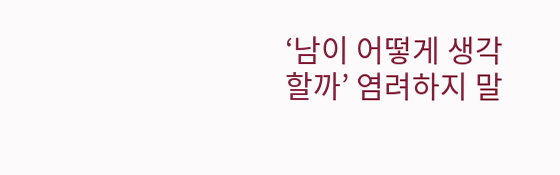‘남이 어떻게 생각할까’ 염려하지 말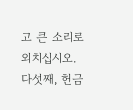고 큰 소리로 외치십시오.
다섯째, 헌금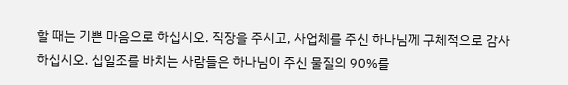할 때는 기쁜 마음으로 하십시오. 직장을 주시고, 사업체를 주신 하나님께 구체적으로 감사하십시오. 십일조를 바치는 사람들은 하나님이 주신 물질의 90%를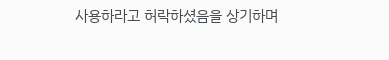사용하라고 허락하셨음을 상기하며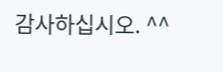감사하십시오. ^^